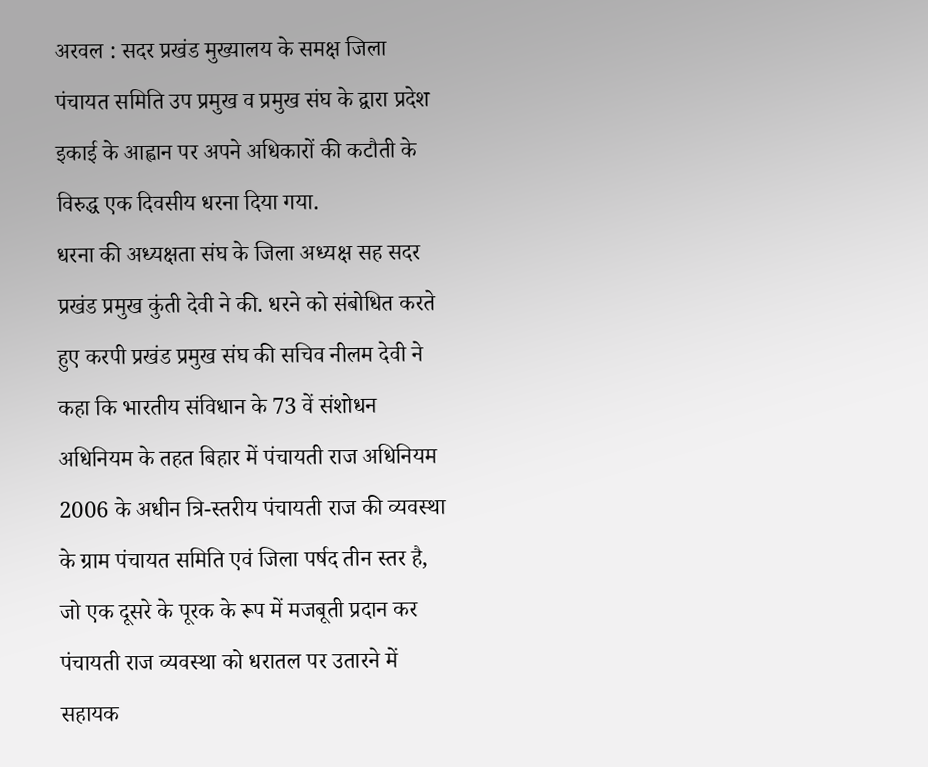अरवल : सदर प्रखंड मुख्यालय के समक्ष जिला पंचायत समिति उप प्रमुख व प्रमुख संघ के द्वारा प्रदेश इकाई के आह्वान पर अपने अधिकारों की कटौती के विरुद्ध एक दिवसीय धरना दिया गया.
धरना की अध्यक्षता संघ के जिला अध्यक्ष सह सदर प्रखंड प्रमुख कुंती देवी ने की. धरने को संबोधित करते हुए करपी प्रखंड प्रमुख संघ की सचिव नीलम देवी ने कहा कि भारतीय संविधान के 73 वें संशोधन अधिनियम के तहत बिहार में पंचायती राज अधिनियम 2006 के अधीन त्रि-स्तरीय पंचायती राज की व्यवस्था के ग्राम पंचायत समिति एवं जिला पर्षद तीन स्तर है,
जो एक दूसरे के पूरक के रूप में मजबूती प्रदान कर पंचायती राज व्यवस्था को धरातल पर उतारने में सहायक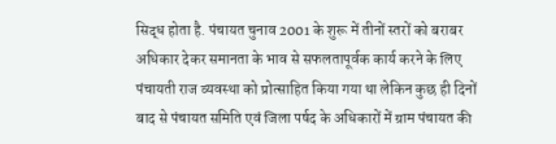सिद्ध होता है. पंचायत चुनाव 2001 के शुरू में तीनों स्तरों को बराबर अधिकार देकर समानता के भाव से सफलतापूर्वक कार्य करने के लिए पंचायती राज व्यवस्था को प्रोत्साहित किया गया था लेकिन कुछ ही दिनों बाद से पंचायत समिति एवं जिला पर्षद के अधिकारों में ग्राम पंचायत की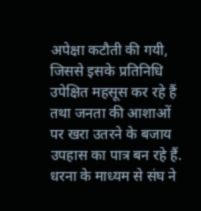अपेक्षा कटौती की गयी, जिससे इसके प्रतिनिधि उपेक्षित महसूस कर रहे हैं तथा जनता की आशाओं पर खरा उतरने के बजाय उपहास का पात्र बन रहे हैं.
धरना के माध्यम से संघ ने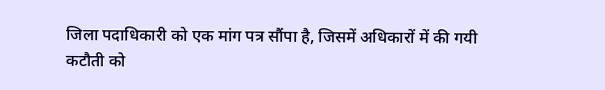जिला पदाधिकारी को एक मांग पत्र सौंपा है, जिसमें अधिकारों में की गयी कटौती को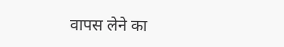वापस लेने का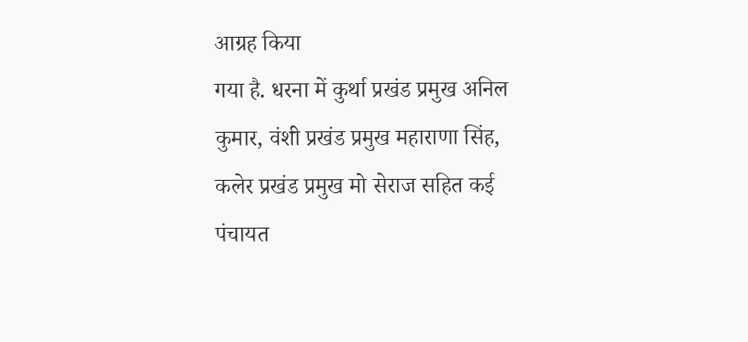आग्रह किया
गया है. धरना में कुर्था प्रखंड प्रमुख अनिल कुमार, वंशी प्रखंड प्रमुख महाराणा सिंह, कलेर प्रखंड प्रमुख मो सेराज सहित कई पंचायत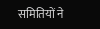समितियों ने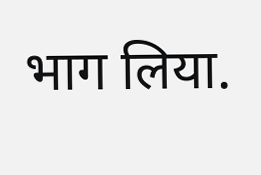भाग लिया.